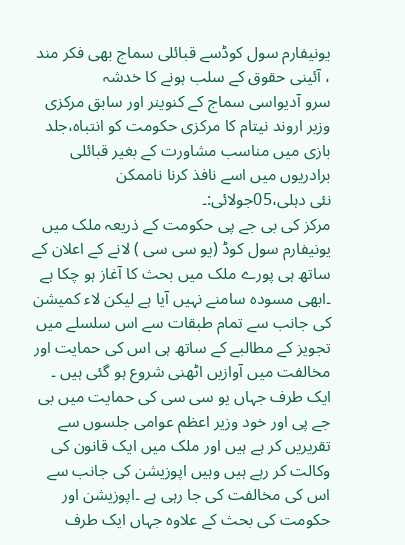یونیفارم سول کوڈسے قبائلی سماج بھی فکر مند ، آئینی حقوق کے سلب ہونے کا خدشہ
سرو آدیواسی سماج کے کنوینر اور سابق مرکزی وزیر اروند نیتام کا مرکزی حکومت کو انتباہ،جلد بازی میں مناسب مشاورت کے بغیر قبائلی برادریوں میں اسے نافذ کرنا ناممکن
نئی دہلی،05جولائی:۔
مرکز کی بی جے پی حکومت کے ذریعہ ملک میں یونیفارم سول کوڈ (یو سی سی ) لانے کے اعلان کے ساتھ ہی پورے ملک میں بحث کا آغاز ہو چکا ہے ۔ابھی مسودہ سامنے نہیں آیا ہے لیکن لاء کمیشن کی جانب سے تمام طبقات سے اس سلسلے میں تجویز کے مطالبے کے ساتھ ہی اس کی حمایت اور مخالفت میں آوازیں اٹھنی شروع ہو گئی ہیں ۔ ایک طرف جہاں یو سی سی کی حمایت میں بی جے پی اور خود وزیر اعظم عوامی جلسوں سے تقریریں کر ہے ہیں اور ملک میں ایک قانون کی وکالت کر رہے ہیں وہیں اپوزیشن کی جانب سے اس کی مخالفت کی جا رہی ہے ۔اپوزیشن اور حکومت کی بحث کے علاوہ جہاں ایک طرف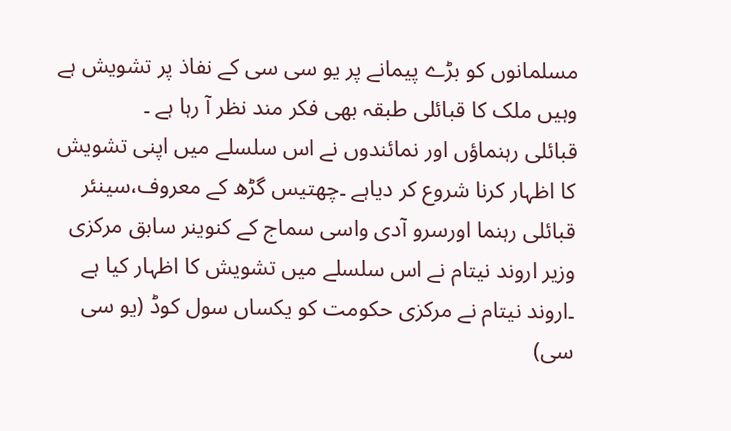مسلمانوں کو بڑے پیمانے پر یو سی سی کے نفاذ پر تشویش ہے وہیں ملک کا قبائلی طبقہ بھی فکر مند نظر آ رہا ہے ۔
قبائلی رہنماؤں اور نمائندوں نے اس سلسلے میں اپنی تشویش کا اظہار کرنا شروع کر دیاہے ۔چھتیس گڑھ کے معروف،سینئر قبائلی رہنما اورسرو آدی واسی سماج کے کنوینر سابق مرکزی وزیر اروند نیتام نے اس سلسلے میں تشویش کا اظہار کیا ہے ۔اروند نیتام نے مرکزی حکومت کو یکساں سول کوڈ (یو سی سی)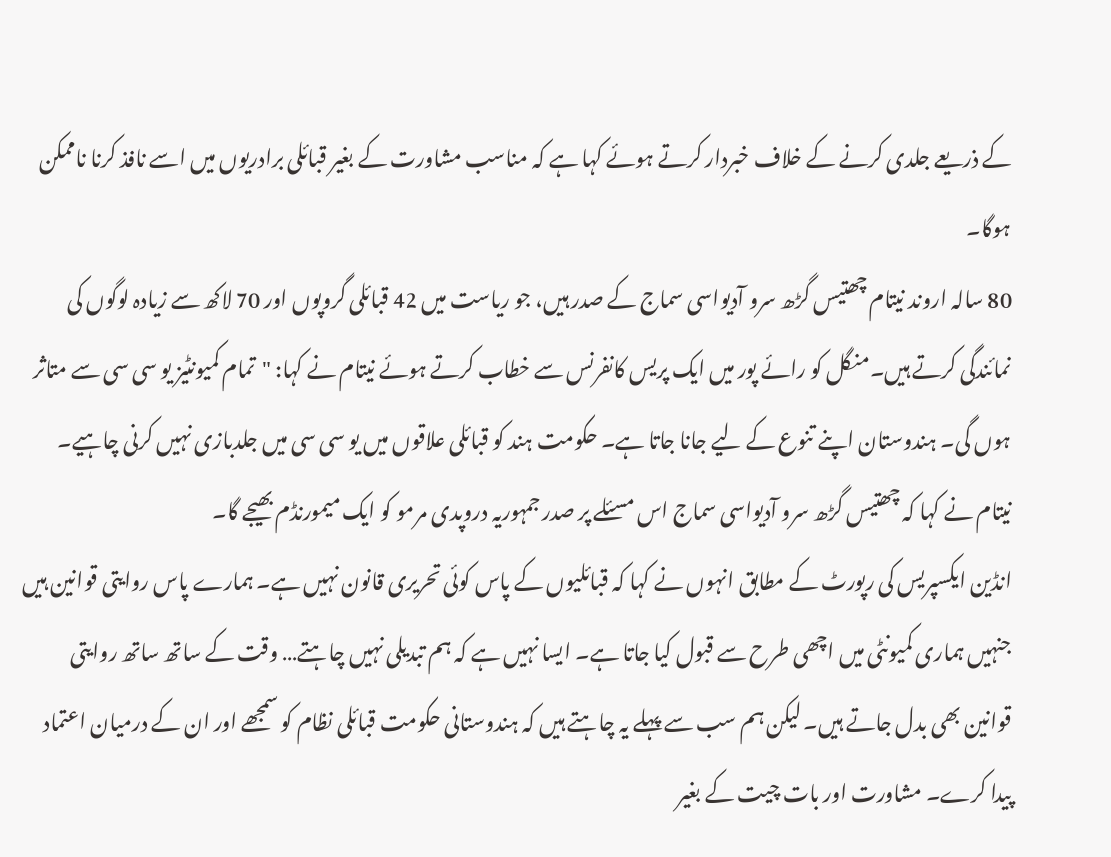کے ذریعے جلدی کرنے کے خلاف خبردار کرتے ہوئے کہا ہے کہ مناسب مشاورت کے بغیر قبائلی برادریوں میں اسے نافذ کرنا ناممکن ہوگا۔
80 سالہ اروند نیتام چھتیس گڑھ سرو آدیواسی سماج کے صدر ہیں، جو ریاست میں 42 قبائلی گروپوں اور 70 لاکھ سے زیادہ لوگوں کی نمائندگی کرتے ہیں۔منگل کو رائے پور میں ایک پریس کانفرنس سے خطاب کرتے ہوئے نیتام نے کہا: "تمام کمیونٹیز یو سی سی سے متاثر ہوں گی۔ ہندوستان اپنے تنوع کے لیے جانا جاتا ہے۔ حکومت ہند کو قبائلی علاقوں میں یو سی سی میں جلدبازی نہیں کرنی چاہیے۔ نیتام نے کہا کہ چھتیس گڑھ سرو آدیواسی سماج اس مسئلے پر صدر جمہوریہ دروپدی مرمو کو ایک میمورنڈم بھیجے گا۔
انڈین ایکسپریس کی رپورٹ کے مطابق انہوں نے کہا کہ قبائلیوں کے پاس کوئی تحریری قانون نہیں ہے۔ ہمارے پاس روایتی قوانین ہیں جنہیں ہماری کمیونٹی میں اچھی طرح سے قبول کیا جاتا ہے۔ ایسا نہیں ہے کہ ہم تبدیلی نہیں چاہتے… وقت کے ساتھ ساتھ روایتی قوانین بھی بدل جاتے ہیں۔ لیکن ہم سب سے پہلے یہ چاہتے ہیں کہ ہندوستانی حکومت قبائلی نظام کو سمجھے اور ان کے درمیان اعتماد پیدا کرے۔ مشاورت اور بات چیت کے بغیر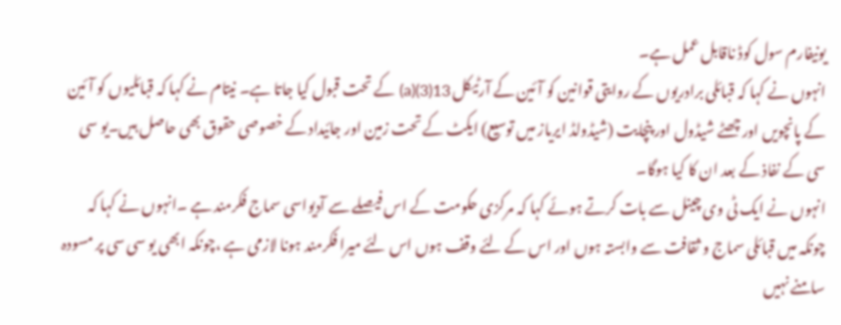یونیفارم سول کوڈ ناقابل عمل ہے۔
انہوں نے کہا کہ قبائلی برادریوں کے روایتی قوانین کو آئین کے آرٹیکل 13(3)(a) کے تحت قبول کیا جاتا ہے۔ نیتام نے کہا کہ قبائلیوں کو آئین کے پانچویں اور چھٹے شیڈول اور پنچایت (شیڈولڈ ایریاز میں توسیع) ایکٹ کے تحت زمین اور جائیداد کے خصوصی حقوق بھی حاصل ہیں۔یو سی سی کے نفاذ کے بعد ان کا کیا ہوگا۔
انہوں نے ایک ٹی وی چینل سے بات کرتے ہوئے کہا کہ مرکزی حکومت کے اس فیصلے سے آدیواسی سماج فکرمند ہے ۔انہوں نے کہا کہ چونکہ میں قبائلی سماج و ثقافت سے وابستہ ہوں اور اس کے لئے وقف ہوں اس لئے میرا فکرمند ہونا لازمی ہے ،چونکہ ابھی یو سی سی پر مسودہ سامنے نہیں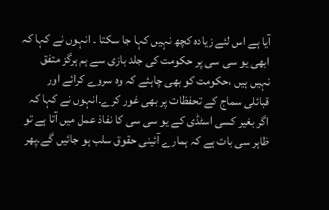آیا ہے اس لئے زیادہ کچھ نہیں کہا جا سکتا ۔ انہوں نے کہا کہ ابھی یو سی سی پر حکومت کی جلد بازی سے ہم ہرگز متفق نہیں ہیں ،حکومت کو بھی چاہئے کہ وہ سروے کرائے اور قبائلی سماج کے تحفظات پر بھی غور کرے۔انہوں نے کہا کہ اگر بغیر کسی اسٹڈی کے یو سی سی کا نفاذ عمل میں آتا ہے تو ظاہر سی بات ہے کہ ہمارے آئینی حقوق سلب ہو جائیں گے۔پھر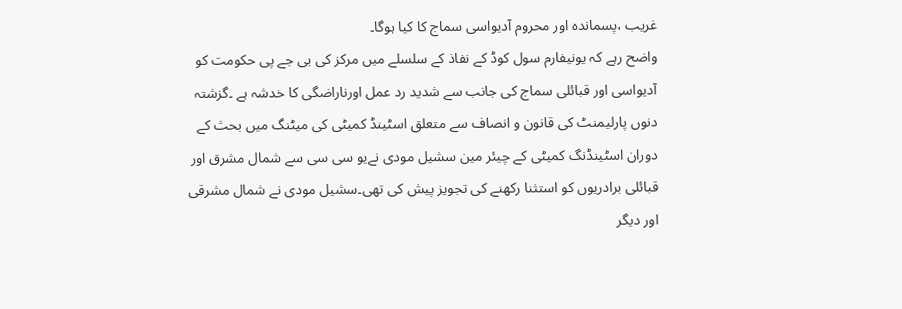غریب ،پسماندہ اور محروم آدیواسی سماج کا کیا ہوگا۔
واضح رہے کہ یونیفارم سول کوڈ کے نفاذ کے سلسلے میں مرکز کی بی جے پی حکومت کو آدیواسی اور قبائلی سماج کی جانب سے شدید رد عمل اورناراضگی کا خدشہ ہے ۔گزشتہ دنوں پارلیمنٹ کی قانون و انصاف سے متعلق اسٹینڈ کمیٹی کی میٹنگ میں بحث کے دوران اسٹینڈنگ کمیٹی کے چیئر مین سشیل مودی نےیو سی سی سے شمال مشرق اور قبائلی برادریوں کو استثنا رکھنے کی تجویز پیش کی تھی۔سشیل مودی نے شمال مشرقی اور دیگر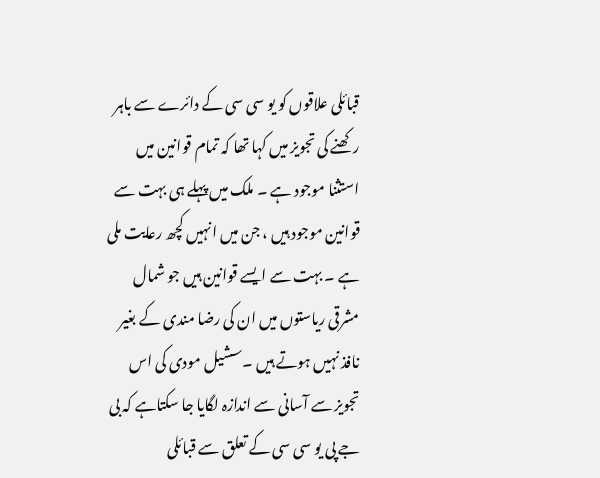قبائلی علاقوں کو یو سی سی کے دائرے سے باہر رکھنے کی تجویز میں کہا تھا کہ تمام قوانین میں استثنا موجود ہے ۔ ملک میں پہلے ہی بہت سے قوانین موجود ہیں ، جن میں انہیں کچھ رعایت ملی ہے ۔ بہت سے ایسے قوانین ہیں جو شمال مشرقی ریاستوں میں ان کی رضا مندی کے بغیر نافذ نہیں ہوتے ہیں ۔سشیل مودی کی اس تجویز سے آسانی سے اندازہ لگایا جا سکتاہے کہ بی جے پی یو سی سی کے تعلق سے قبائلی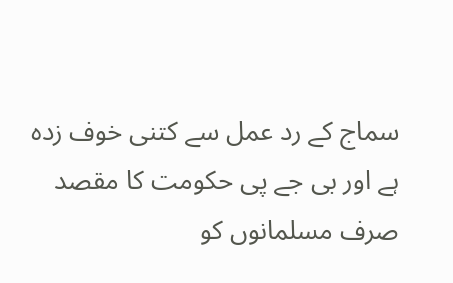سماج کے رد عمل سے کتنی خوف زدہ ہے اور بی جے پی حکومت کا مقصد صرف مسلمانوں کو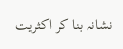نشانہ بنا کر اکثریت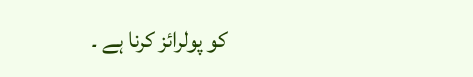کو پولرائز کرنا ہے ۔